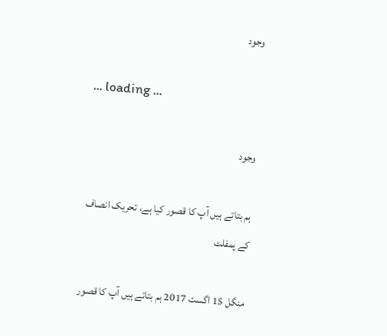وجود

... loading ...

وجود

ہم بتاتے ہیں آپ کا قصور کیا ہے، تحریک انصاف کے پمفلٹ

منگل 15 اگست 2017 ہم بتاتے ہیں آپ کا قصور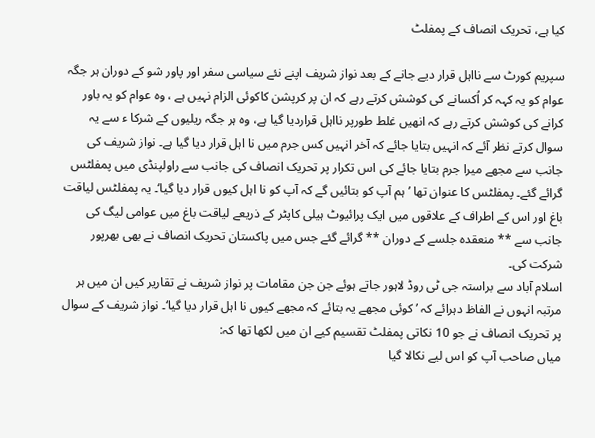کیا ہے، تحریک انصاف کے پمفلٹ

سپریم کورٹ سے نااہل قرار دیے جانے کے بعد نواز شریف اپنے نئے سیاسی سفر اور پاور شو کے دوران ہر جگہ عوام کو یہ کہہ کر اُکسانے کی کوشش کرتے رہے کہ ان پر کرپشن کاکوئی الزام نہیں ہے ، وہ عوام کو یہ باور کرانے کی کوشش کرتے رہے کہ انھیں غلط طورپر نااہل قراردیا گیا ہے، وہ ہر جگہ ریلیوں کے شرکا ء سے یہ سوال کرتے نظر آئے کہ انہیں بتایا جائے کہ آخر انہیں کس جرم میں نا اہل قرار دیا گیا ہے۔ نواز شریف کی جانب سے مجھے میرا جرم بتایا جائے کی اس تکرار پر تحریک انصاف کی جانب سے راولپنڈی میں پمفلٹس گرائے گئے۔ پمفلٹس کا عنوان تھا ’ہم آپ کو بتائیں گے کہ آپ کو نا اہل کیوں قرار دیا گیا‘۔ یہ پمفلٹس لیاقت باغ اور اس کے اطراف کے علاقوں میں ایک پرائیوٹ ہیلی کاپٹر کے ذریعے لیاقت باغ میں عوامی لیگ کی جانب سے ** منعقدہ جلسے کے دوران ** گرائے گئے جس میں پاکستان تحریک انصاف نے بھی بھرپور شرکت کی۔
اسلام آباد سے براستہ جی ٹی روڈ لاہور جاتے ہوئے جن جن مقامات پر نواز شریف نے تقاریر کیں ان میں ہر مرتبہ انہوں نے الفاظ دہرائے کہ ’کوئی مجھے یہ بتائے کہ مجھے کیوں نا اہل قرار دیا گیا‘۔ نواز شریف کے سوال پر تحریک انصاف نے جو 10 نکاتی پمفلٹ تقسیم کیے ان میں لکھا تھا کہ:
میاں صاحب آپ کو اس لیے نکالا گیا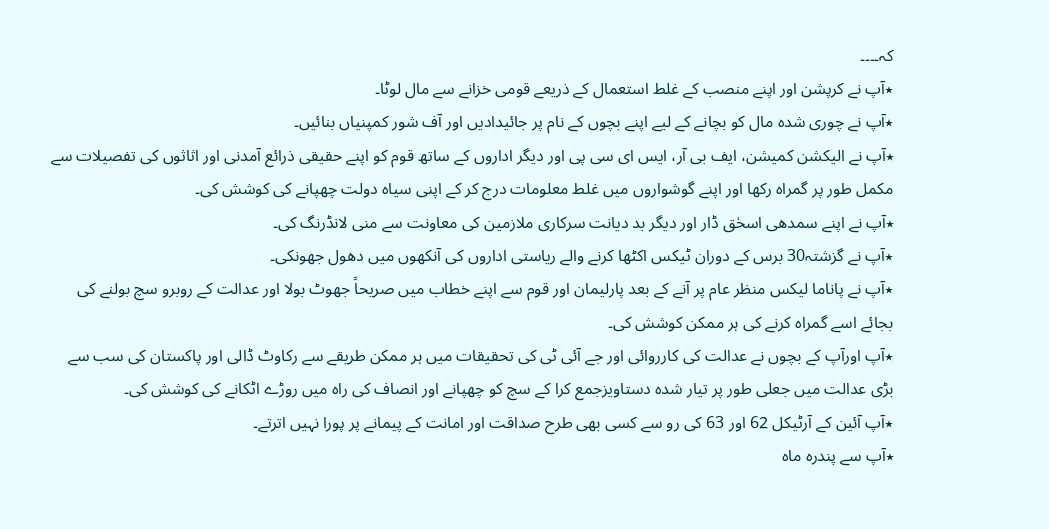کہ۔۔۔۔
٭آپ نے کرپشن اور اپنے منصب کے غلط استعمال کے ذریعے قومی خزانے سے مال لوٹا۔
٭آپ نے چوری شدہ مال کو بچانے کے لیے اپنے بچوں کے نام پر جائیدادیں اور آف شور کمپنیاں بنائیں۔
٭آپ نے الیکشن کمیشن، ایف بی آر، ایس ای سی پی اور دیگر اداروں کے ساتھ قوم کو اپنے حقیقی ذرائع آمدنی اور اثاثوں کی تفصیلات سے مکمل طور پر گمراہ رکھا اور اپنے گوشواروں میں غلط معلومات درج کر کے اپنی سیاہ دولت چھپانے کی کوشش کی۔
٭آپ نے اپنے سمدھی اسحٰق ڈار اور دیگر بد دیانت سرکاری ملازمین کی معاونت سے منی لانڈرنگ کی۔
٭آپ نے گزشتہ30 برس کے دوران ٹیکس اکٹھا کرنے والے ریاستی اداروں کی آنکھوں میں دھول جھونکی۔
٭آپ نے پاناما لیکس منظر عام پر آنے کے بعد پارلیمان اور قوم سے اپنے خطاب میں صریحاً جھوٹ بولا اور عدالت کے روبرو سچ بولنے کی بجائے اسے گمراہ کرنے کی ہر ممکن کوشش کی۔
٭آپ اورآپ کے بچوں نے عدالت کی کارروائی اور جے آئی ٹی کی تحقیقات میں ہر ممکن طریقے سے رکاوٹ ڈالی اور پاکستان کی سب سے بڑی عدالت میں جعلی طور پر تیار شدہ دستاویزجمع کرا کے سچ کو چھپانے اور انصاف کی راہ میں روڑے اٹکانے کی کوشش کی۔
٭آپ آئین کے آرٹیکل 62 اور 63 کی رو سے کسی بھی طرح صداقت اور امانت کے پیمانے پر پورا نہیں اترتے۔
٭آپ سے پندرہ ماہ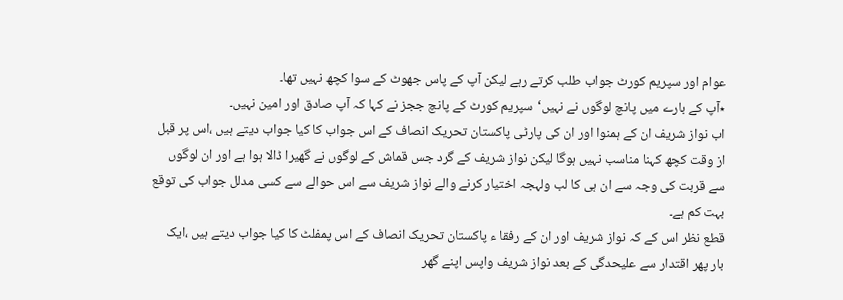عوام اور سپریم کورٹ جواب طلب کرتے رہے لیکن آپ کے پاس جھوٹ کے سوا کچھ نہیں تھا۔
٭آپ کے بارے میں پانچ لوگوں نے نہیں‘سپریم کورٹ کے پانچ ججز نے کہا کہ آپ صادق اور امین نہیں۔
اب نواز شریف ان کے ہمنوا اور ان کی پارٹی پاکستان تحریک انصاف کے اس جواب کا کیا جواب دیتے ہیں ،اس پر قبل از وقت کچھ کہنا مناسب نہیں ہوگا لیکن نواز شریف کے گرد جس قماش کے لوگوں نے گھیرا ڈالا ہوا ہے اور ان لوگوں سے قربت کی وجہ سے ان ہی کا لب ولہجہ اختیار کرنے والے نواز شریف سے اس حوالے سے کسی مدلل جواب کی توقع بہت کم ہے۔
قطع نظر اس کے کہ نواز شریف اور ان کے رفقا ء پاکستان تحریک انصاف کے اس پمفلٹ کا کیا جواب دیتے ہیں ،ایک بار پھر اقتدار سے علیحدگی کے بعد نواز شریف واپس اپنے گھر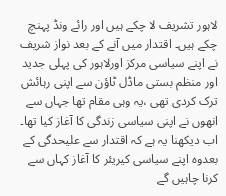لاہور تشریف لا چکے ہیں اور رائے ونڈ پہنچ چکے ہیں۔ اقتدار میں آنے کے بعد نواز شریف نے اپنے سیاسی مرکز اورلاہور کی پہلی جدید اور منظم بستی ماڈل ٹاؤن سے اپنی رہائش ترک کردی تھی ،یہ وہی مقام تھا جہاں سے انھوں نے اپنی سیاسی زندگی کا آغاز کیا تھا۔ اب دیکھنا یہ ہے کہ اقتدار سے علیحدگی کے بعدوہ اپنے سیاسی کیریئر کا آغاز کہاں سے کرنا چاہیں گے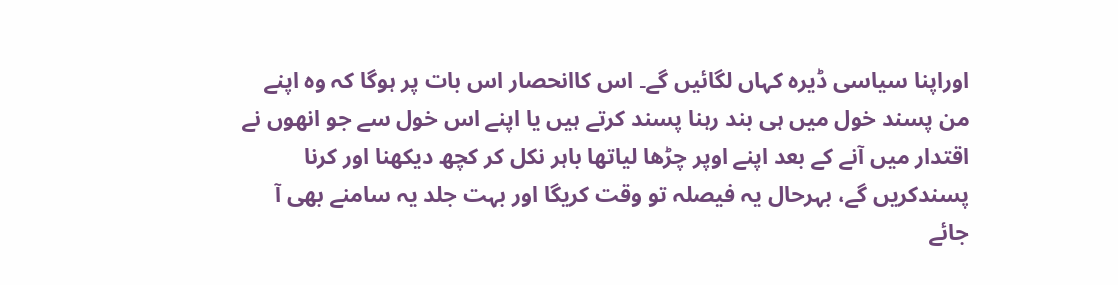اوراپنا سیاسی ڈیرہ کہاں لگائیں گے۔ اس کاانحصار اس بات پر ہوگا کہ وہ اپنے من پسند خول میں ہی بند رہنا پسند کرتے ہیں یا اپنے اس خول سے جو انھوں نے اقتدار میں آنے کے بعد اپنے اوپر چڑھا لیاتھا باہر نکل کر کچھ دیکھنا اور کرنا پسندکریں گے، بہرحال یہ فیصلہ تو وقت کریگا اور بہت جلد یہ سامنے بھی آ جائے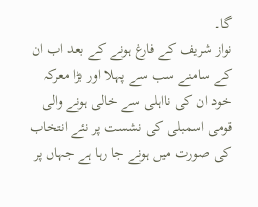گا۔
نواز شریف کے فارغ ہونے کے بعد اب ان کے سامنے سب سے پہلا اور بڑا معرکہ خود ان کی نااہلی سے خالی ہونے والی قومی اسمبلی کی نشست پر نئے انتخاب کی صورت میں ہونے جا رہا ہے جہاں پر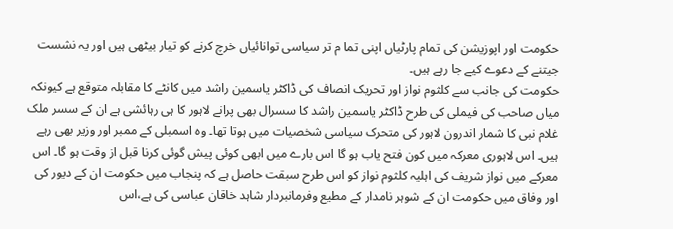حکومت اور اپوزیشن کی تمام پارٹیاں اپنی تما م تر سیاسی توانائیاں خرچ کرنے کو تیار بیٹھی ہیں اور یہ نشست جیتنے کے دعوے کیے جا رہے ہیں۔
حکومت کی جانب سے کلثوم نواز اور تحریک انصاف کی ڈاکٹر یاسمین راشد میں کانٹے کا مقابلہ متوقع ہے کیونکہ میاں صاحب کی فیملی کی طرح ڈاکٹر یاسمین راشد کا سسرال بھی پرانے لاہور کا ہی رہائشی ہے ان کے سسر ملک غلام نبی کا شمار اندرون لاہور کی متحرک سیاسی شخصیات میں ہوتا تھا۔ وہ اسمبلی کے ممبر اور وزیر بھی رہے ہیں۔ اس لاہوری معرکہ میں کون فتح یاب ہو گا اس بارے میں ابھی کوئی پیش گوئی کرنا قبل از وقت ہو گا۔ اس معرکے میں نواز شریف کی اہلیہ کلثوم نواز کو اس طرح سبقت حاصل ہے کہ پنجاب میں حکومت ان کے دیور کی اور وفاق میں حکومت ان کے شوہر نامدار کے مطیع وفرمانبردار شاہد خاقان عباسی کی ہے،اس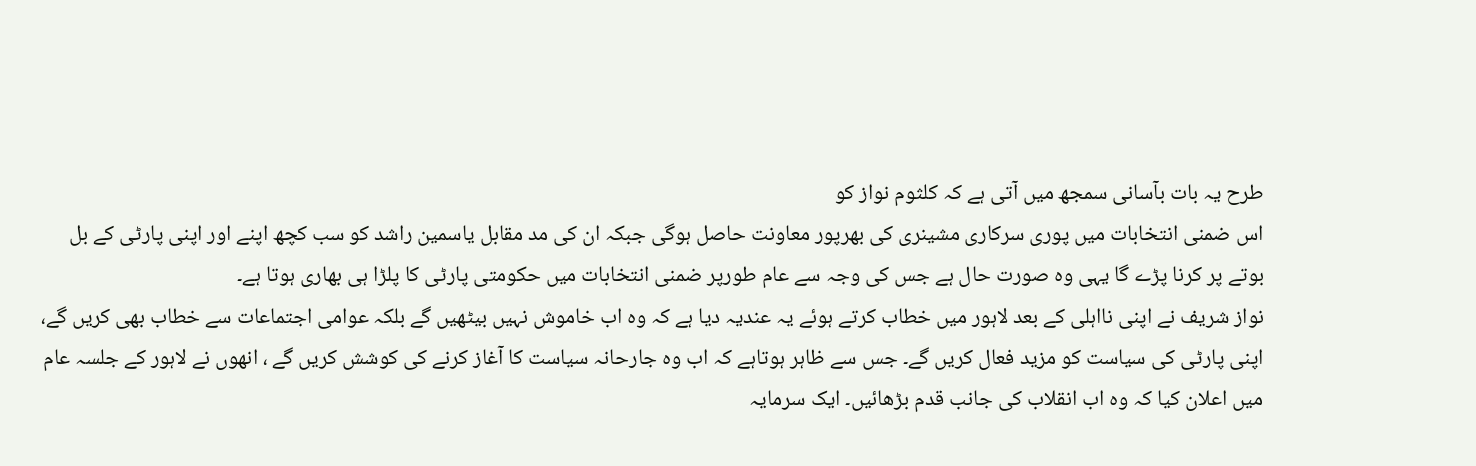طرح یہ بات بآسانی سمجھ میں آتی ہے کہ کلثوم نواز کو
اس ضمنی انتخابات میں پوری سرکاری مشینری کی بھرپور معاونت حاصل ہوگی جبکہ ان کی مد مقابل یاسمین راشد کو سب کچھ اپنے اور اپنی پارٹی کے بل بوتے پر کرنا پڑے گا یہی وہ صورت حال ہے جس کی وجہ سے عام طورپر ضمنی انتخابات میں حکومتی پارٹی کا پلڑا ہی بھاری ہوتا ہے۔
نواز شریف نے اپنی نااہلی کے بعد لاہور میں خطاب کرتے ہوئے یہ عندیہ دیا ہے کہ وہ اب خاموش نہیں بیٹھیں گے بلکہ عوامی اجتماعات سے خطاب بھی کریں گے، اپنی پارٹی کی سیاست کو مزید فعال کریں گے۔ جس سے ظاہر ہوتاہے کہ اب وہ جارحانہ سیاست کا آغاز کرنے کی کوشش کریں گے ، انھوں نے لاہور کے جلسہ عام میں اعلان کیا کہ وہ اب انقلاب کی جانب قدم بڑھائیں۔ ایک سرمایہ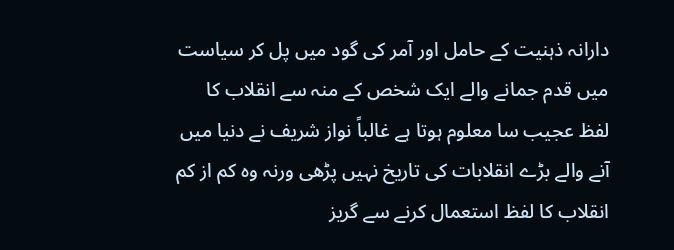دارانہ ذہنیت کے حامل اور آمر کی گود میں پل کر سیاست میں قدم جمانے والے ایک شخص کے منہ سے انقلاب کا لفظ عجیب سا معلوم ہوتا ہے غالباً نواز شریف نے دنیا میں آنے والے بڑے انقلابات کی تاریخ نہیں پڑھی ورنہ وہ کم از کم انقلاب کا لفظ استعمال کرنے سے گریز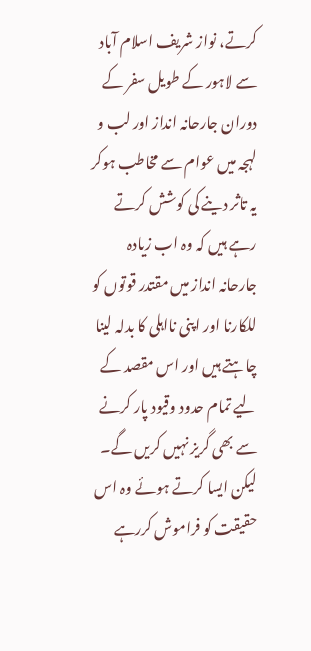کرتے، نواز شریف اسلام آباد سے لاہور کے طویل سفر کے دوران جارحانہ انداز اور لب و لہجہ میں عوام سے مخاطب ہوکر یہ تاثر دینے کی کوشش کرتے رہے ہیں کہ وہ اب زیادہ جارحانہ انداز میں مقتدر قوتوں کو للکارنا اور اپنی نااہلی کا بدلہ لینا چاہتے ہیں اور اس مقصد کے لیے تمام حدود وقیود پار کرنے سے بھی گریز نہیں کریں گے۔ لیکن ایسا کرتے ہوئے وہ اس حقیقت کو فراموش کررہے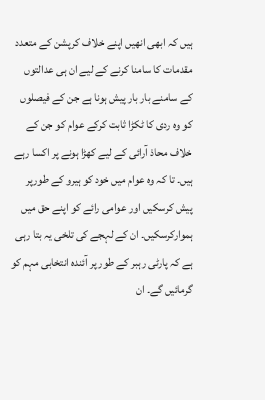ہیں کہ ابھی انھیں اپنے خلاف کرپشن کے متعدد مقدمات کا سامنا کرنے کے لیے ان ہی عدالتوں کے سامنے بار بار پیش ہونا ہے جن کے فیصلوں کو وہ ردی کا ٹکڑا ثابت کرکے عوام کو جن کے خلاف محاذ آرائی کے لیے کھڑا ہونے پر اکسا رہے ہیں۔ تا کہ وہ عوام میں خود کو ہیرو کے طورپر پیش کرسکیں اور عوامی رائے کو اپنے حق میں ہموارکرسکیں۔ ان کے لہجے کی تلخی یہ بتا رہی ہے کہ پارٹی رہبر کے طور پر آئندہ انتخابی مہم کو گرمائیں گے۔ ان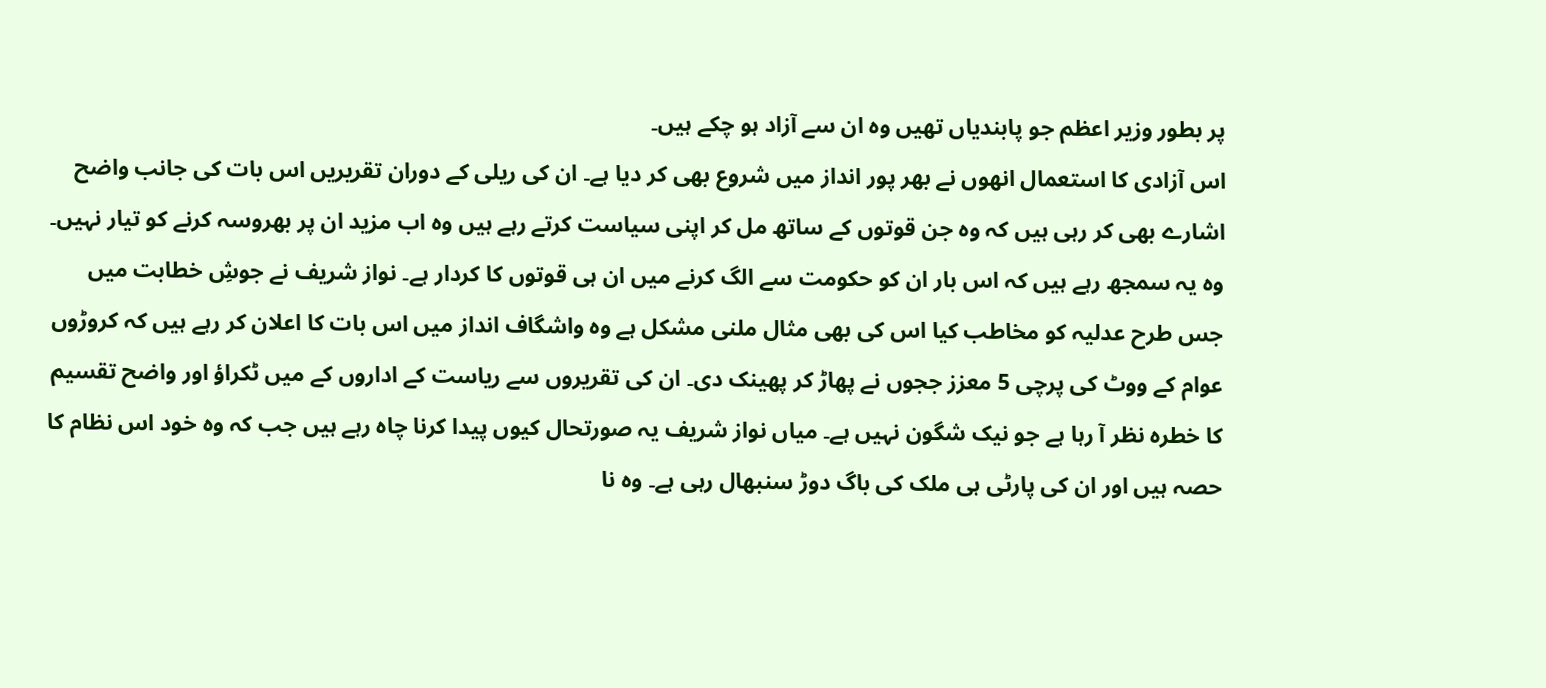پر بطور وزیر اعظم جو پابندیاں تھیں وہ ان سے آزاد ہو چکے ہیں۔
اس آزادی کا استعمال انھوں نے بھر پور انداز میں شروع بھی کر دیا ہے۔ ان کی ریلی کے دوران تقریریں اس بات کی جانب واضح اشارے بھی کر رہی ہیں کہ وہ جن قوتوں کے ساتھ مل کر اپنی سیاست کرتے رہے ہیں وہ اب مزید ان پر بھروسہ کرنے کو تیار نہیں۔ وہ یہ سمجھ رہے ہیں کہ اس بار ان کو حکومت سے الگ کرنے میں ان ہی قوتوں کا کردار ہے۔ نواز شریف نے جوشِ خطابت میں جس طرح عدلیہ کو مخاطب کیا اس کی بھی مثال ملنی مشکل ہے وہ واشگاف انداز میں اس بات کا اعلان کر رہے ہیں کہ کروڑوں عوام کے ووٹ کی پرچی 5 معزز ججوں نے پھاڑ کر پھینک دی۔ ان کی تقریروں سے ریاست کے اداروں کے میں ٹکراؤ اور واضح تقسیم کا خطرہ نظر آ رہا ہے جو نیک شگون نہیں ہے۔ میاں نواز شریف یہ صورتحال کیوں پیدا کرنا چاہ رہے ہیں جب کہ وہ خود اس نظام کا حصہ ہیں اور ان کی پارٹی ہی ملک کی باگ دوڑ سنبھال رہی ہے۔ وہ نا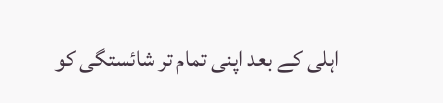اہلی کے بعد اپنی تمام تر شائستگی کو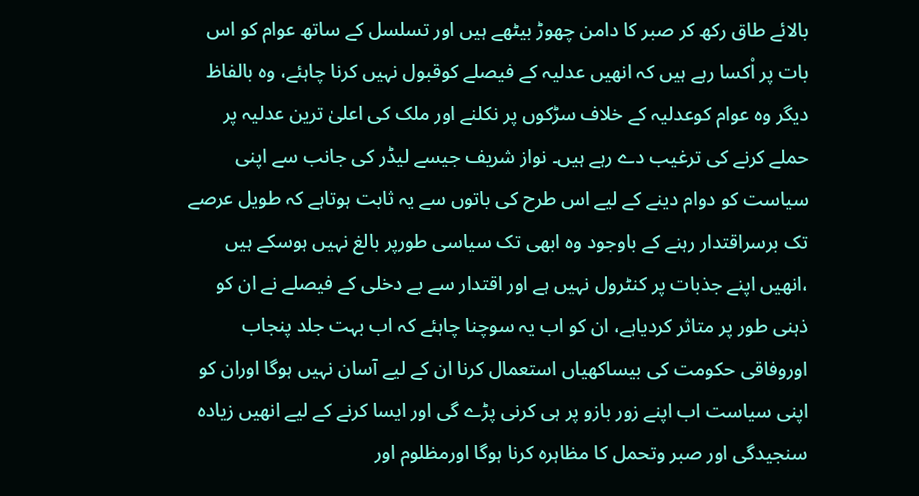بالائے طاق رکھ کر صبر کا دامن چھوڑ بیٹھے ہیں اور تسلسل کے ساتھ عوام کو اس بات پر اْکسا رہے ہیں کہ انھیں عدلیہ کے فیصلے کوقبول نہیں کرنا چاہئے، وہ بالفاظ دیگر وہ عوام کوعدلیہ کے خلاف سڑکوں پر نکلنے اور ملک کی اعلیٰ ترین عدلیہ پر حملے کرنے کی ترغیب دے رہے ہیں۔ نواز شریف جیسے لیڈر کی جانب سے اپنی سیاست کو دوام دینے کے لیے اس طرح کی باتوں سے یہ ثابت ہوتاہے کہ طویل عرصے تک برسراقتدار رہنے کے باوجود وہ ابھی تک سیاسی طورپر بالغ نہیں ہوسکے ہیں ،انھیں اپنے جذبات پر کنٹرول نہیں ہے اور اقتدار سے بے دخلی کے فیصلے نے ان کو ذہنی طور پر متاثر کردیاہے، ان کو اب یہ سوچنا چاہئے کہ اب بہت جلد پنجاب اوروفاقی حکومت کی بیساکھیاں استعمال کرنا ان کے لیے آسان نہیں ہوگا اوران کو اپنی سیاست اب اپنے زور بازو پر ہی کرنی پڑے گی اور ایسا کرنے کے لیے انھیں زیادہ سنجیدگی اور صبر وتحمل کا مظاہرہ کرنا ہوگا اورمظلوم اور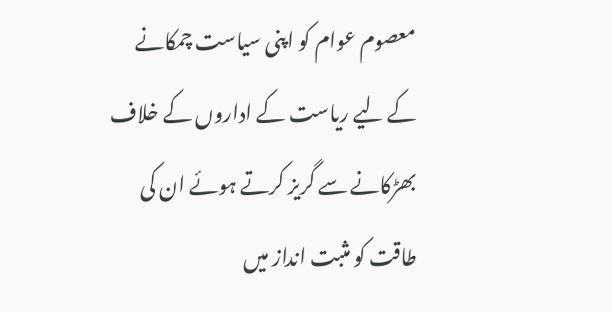معصوم عوام کو اپنی سیاست چمکانے کے لیے ریاست کے اداروں کے خلاف بھڑکانے سے گریز کرتے ہوئے ان کی طاقت کو مثبت انداز میں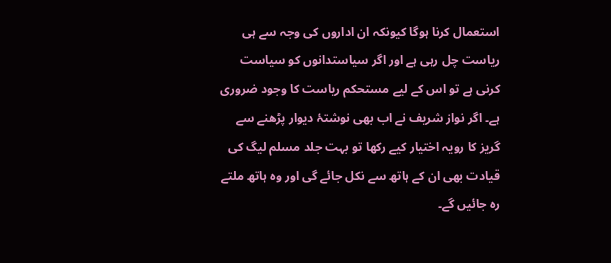استعمال کرنا ہوگا کیونکہ ان اداروں کی وجہ سے ہی ریاست چل رہی ہے اور اگر سیاستدانوں کو سیاست کرنی ہے تو اس کے لیے مستحکم ریاست کا وجود ضروری ہے۔ اگر نواز شریف نے اب بھی نوشتۂ دیوار پڑھنے سے گریز کا رویہ اختیار کیے رکھا تو بہت جلد مسلم لیگ کی قیادت بھی ان کے ہاتھ سے نکل جائے گی اور وہ ہاتھ ملتے رہ جائیں گے۔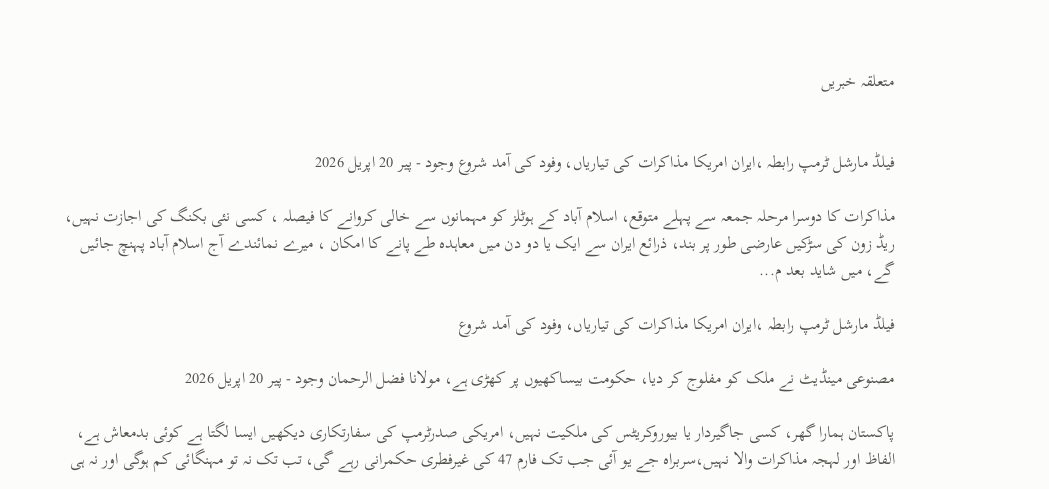متعلقہ خبریں


فیلڈ مارشل ٹرمپ رابطہ ،ایران امریکا مذاکرات کی تیاریاں، وفود کی آمد شروع وجود - پیر 20 اپریل 2026

مذاکرات کا دوسرا مرحلہ جمعہ سے پہلے متوقع، اسلام آباد کے ہوٹلز کو مہمانوں سے خالی کروانے کا فیصلہ ، کسی نئی بکنگ کی اجازت نہیں، ریڈ زون کی سڑکیں عارضی طور پر بند، ذرائع ایران سے ایک یا دو دن میں معاہدہ طے پانے کا امکان ، میرے نمائندے آج اسلام آباد پہنچ جائیں گے، میں شاید بعد م...

فیلڈ مارشل ٹرمپ رابطہ ،ایران امریکا مذاکرات کی تیاریاں، وفود کی آمد شروع

مصنوعی مینڈیٹ نے ملک کو مفلوج کر دیا، حکومت بیساکھیوں پر کھڑی ہے، مولانا فضل الرحمان وجود - پیر 20 اپریل 2026

پاکستان ہمارا گھر، کسی جاگیردار یا بیوروکریٹس کی ملکیت نہیں، امریکی صدرٹرمپ کی سفارتکاری دیکھیں ایسا لگتا ہے کوئی بدمعاش ہے، الفاظ اور لہجہ مذاکرات والا نہیں،سربراہ جے یو آئی جب تک فارم 47 کی غیرفطری حکمرانی رہے گی، تب تک نہ تو مہنگائی کم ہوگی اور نہ ہی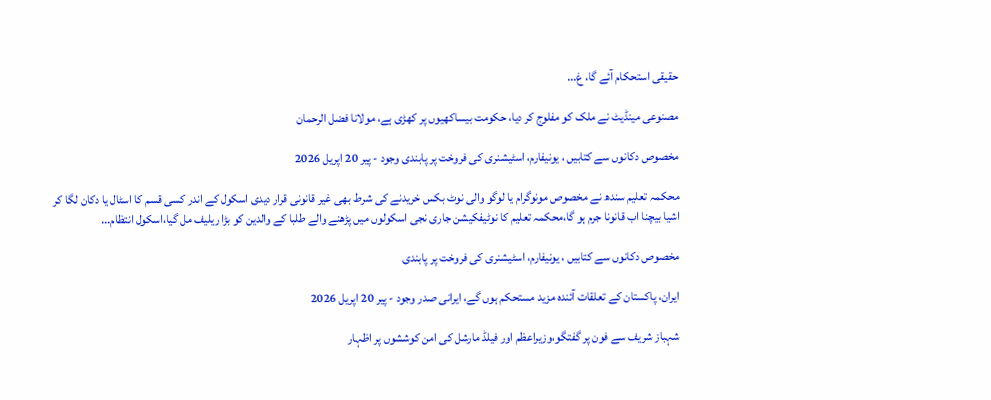حقیقی استحکام آئے گا، غ...

مصنوعی مینڈیٹ نے ملک کو مفلوج کر دیا، حکومت بیساکھیوں پر کھڑی ہے، مولانا فضل الرحمان

مخصوص دکانوں سے کتابیں ، یونیفارم، اسٹیشنری کی فروخت پر پابندی وجود - پیر 20 اپریل 2026

محکمہ تعلیم سندھ نے مخصوص مونوگرام یا لوگو والی نوٹ بکس خریدنے کی شرط بھی غیر قانونی قرار دیدی اسکول کے اندر کسی قسم کا اسٹال یا دکان لگا کر اشیا بیچنا اب قانونا جرم ہو گا،محکمہ تعلیم کا نوٹیفکیشن جاری نجی اسکولوں میں پڑھنے والے طلبا کے والدین کو بڑا ریلیف مل گیا،اسکول انتظام...

مخصوص دکانوں سے کتابیں ، یونیفارم، اسٹیشنری کی فروخت پر پابندی

ایران، پاکستان کے تعلقات آئندہ مزید مستحکم ہوں گے، ایرانی صدر وجود - پیر 20 اپریل 2026

شہباز شریف سے فون پر گفتگو،وزیراعظم اور فیلڈ مارشل کی امن کوششوں پر اظہار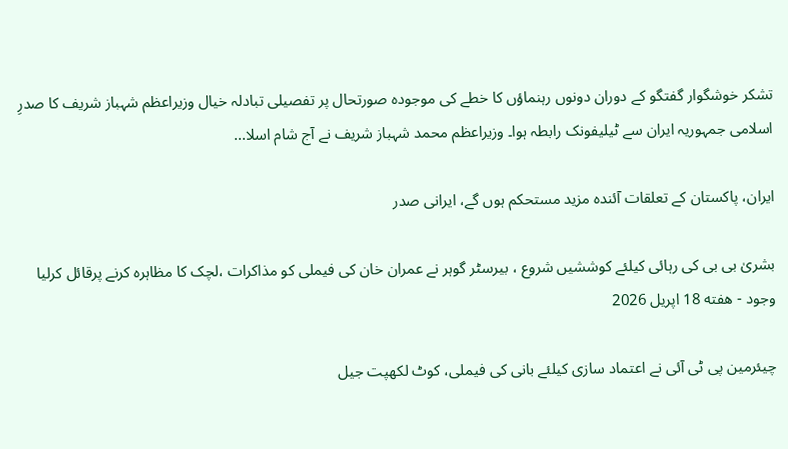تشکر خوشگوار گفتگو کے دوران دونوں رہنماؤں کا خطے کی موجودہ صورتحال پر تفصیلی تبادلہ خیال وزیراعظم شہباز شریف کا صدرِ اسلامی جمہوریہ ایران سے ٹیلیفونک رابطہ ہوا۔ وزیراعظم محمد شہباز شریف نے آج شام اسلا...

ایران، پاکستان کے تعلقات آئندہ مزید مستحکم ہوں گے، ایرانی صدر

بشریٰ بی بی کی رہائی کیلئے کوششیں شروع ، بیرسٹر گوہر نے عمران خان کی فیملی کو مذاکرات ،لچک کا مظاہرہ کرنے پرقائل کرلیا وجود - هفته 18 اپریل 2026

چیئرمین پی ٹی آئی نے اعتماد سازی کیلئے بانی کی فیملی، کوٹ لکھپت جیل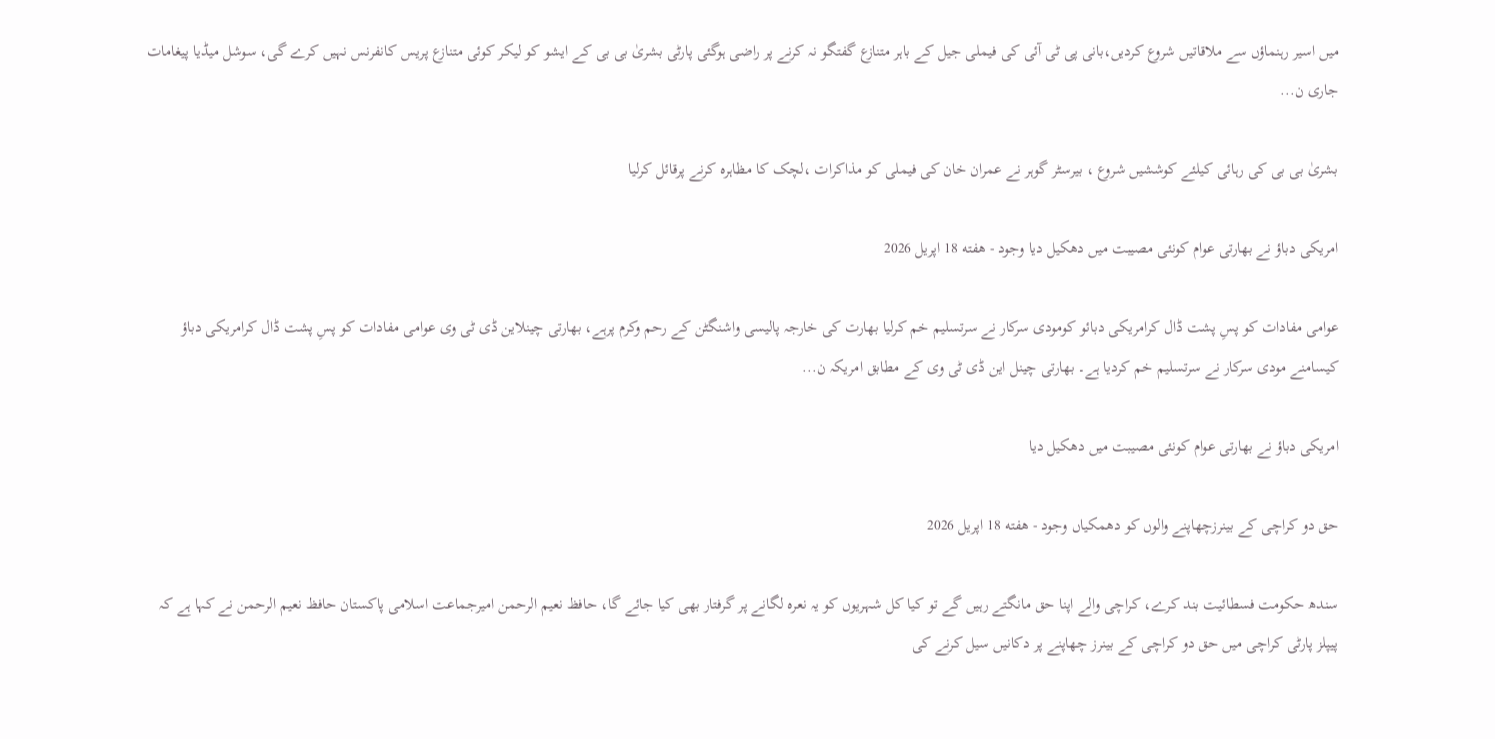میں اسیر رہنماؤں سے ملاقاتیں شروع کردیں،بانی پی ٹی آئی کی فیملی جیل کے باہر متنازع گفتگو نہ کرنے پر راضی ہوگئی پارٹی بشریٰ بی بی کے ایشو کو لیکر کوئی متنازع پریس کانفرنس نہیں کرے گی، سوشل میڈیا پیغامات جاری ن...

بشریٰ بی بی کی رہائی کیلئے کوششیں شروع ، بیرسٹر گوہر نے عمران خان کی فیملی کو مذاکرات ،لچک کا مظاہرہ کرنے پرقائل کرلیا

امریکی دباؤ نے بھارتی عوام کونئی مصیبت میں دھکیل دیا وجود - هفته 18 اپریل 2026

عوامی مفادات کو پسِ پشت ڈال کرامریکی دبائو کومودی سرکار نے سرتسلیم خم کرلیا بھارت کی خارجہ پالیسی واشنگٹن کے رحم وکرم پرہے، بھارتی چینلاین ڈی ٹی وی عوامی مفادات کو پسِ پشت ڈال کرامریکی دباؤ کیسامنے مودی سرکار نے سرتسلیم خم کردیا ہے۔ بھارتی چینل این ڈی ٹی وی کے مطابق امریکہ ن...

امریکی دباؤ نے بھارتی عوام کونئی مصیبت میں دھکیل دیا

حق دو کراچی کے بینرزچھاپنے والوں کو دھمکیاں وجود - هفته 18 اپریل 2026

سندھ حکومت فسطائیت بند کرے، کراچی والے اپنا حق مانگتے رہیں گے تو کیا کل شہریوں کو یہ نعرہ لگانے پر گرفتار بھی کیا جائے گا، حافظ نعیم الرحمن امیرجماعت اسلامی پاکستان حافظ نعیم الرحمن نے کہا ہے کہ پیپلز پارٹی کراچی میں حق دو کراچی کے بینرز چھاپنے پر دکانیں سیل کرنے کی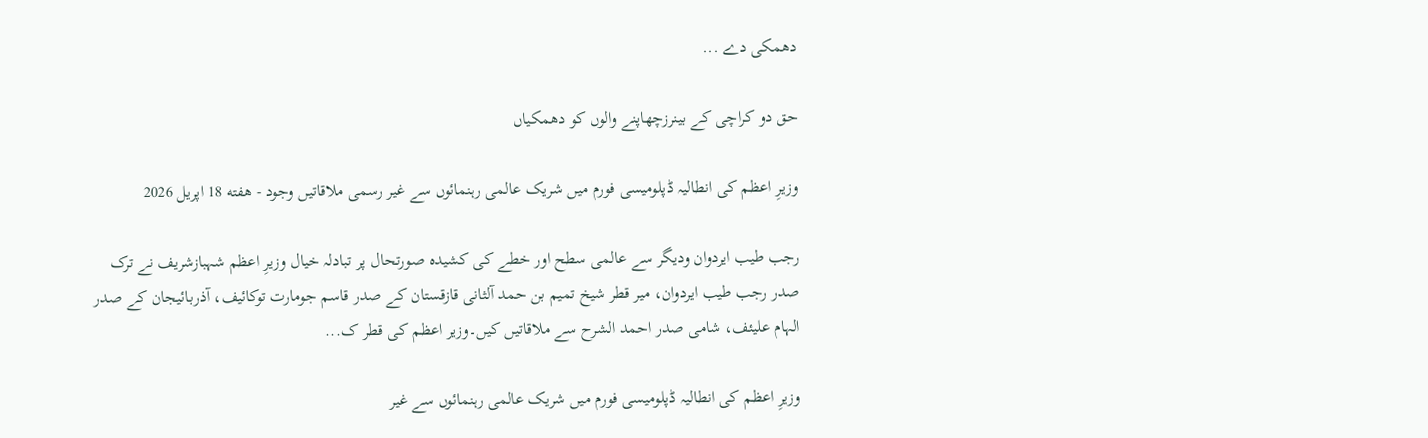دھمکی دے ...

حق دو کراچی کے بینرزچھاپنے والوں کو دھمکیاں

وزیرِ اعظم کی انطالیہ ڈپلومیسی فورم میں شریک عالمی رہنمائوں سے غیر رسمی ملاقاتیں وجود - هفته 18 اپریل 2026

رجب طیب ایردوان ودیگر سے عالمی سطح اور خطے کی کشیدہ صورتحال پر تبادلہ خیال وزیرِ اعظم شہبازشریف نے ترک صدر رجب طیب ایردوان، میر قطر شیخ تمیم بن حمد آلثانی قازقستان کے صدر قاسم جومارت توکائیف، آذربائیجان کے صدر الہام علیئف، شامی صدر احمد الشرح سے ملاقاتیں کیں۔وزیر اعظم کی قطر ک...

وزیرِ اعظم کی انطالیہ ڈپلومیسی فورم میں شریک عالمی رہنمائوں سے غیر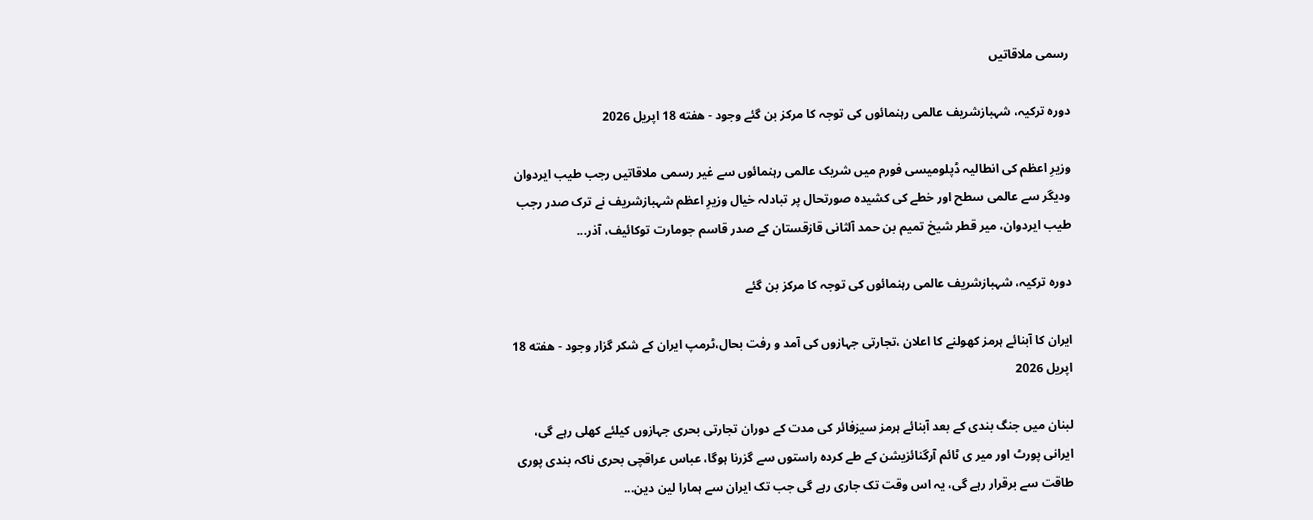رسمی ملاقاتیں

دورہ ترکیہ، شہبازشریف عالمی رہنمائوں کی توجہ کا مرکز بن گئے وجود - هفته 18 اپریل 2026

وزیرِ اعظم کی انطالیہ ڈپلومیسی فورم میں شریک عالمی رہنمائوں سے غیر رسمی ملاقاتیں رجب طیب ایردوان ودیگر سے عالمی سطح اور خطے کی کشیدہ صورتحال پر تبادلہ خیال وزیرِ اعظم شہبازشریف نے ترک صدر رجب طیب ایردوان، میر قطر شیخ تمیم بن حمد آلثانی قازقستان کے صدر قاسم جومارت توکائیف، آذر...

دورہ ترکیہ، شہبازشریف عالمی رہنمائوں کی توجہ کا مرکز بن گئے

ایران کا آبنائے ہرمز کھولنے کا اعلان ،تجارتی جہازوں کی آمد و رفت بحال،ٹرمپ ایران کے شکر گزار وجود - هفته 18 اپریل 2026

لبنان میں جنگ بندی کے بعد آبنائے ہرمز سیزفائر کی مدت کے دوران تجارتی بحری جہازوں کیلئے کھلی رہے گی، ایرانی پورٹ اور میر ی ٹائم آرگنائزیشن کے طے کردہ راستوں سے گزرنا ہوگا، عباس عراقچی بحری ناکہ بندی پوری طاقت سے برقرار رہے گی، یہ اس وقت تک جاری رہے گی جب تک ایران سے ہمارا لین دین...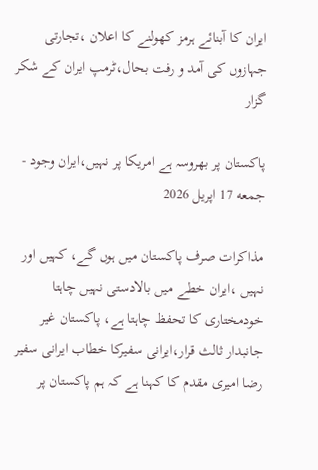ایران کا آبنائے ہرمز کھولنے کا اعلان ،تجارتی جہازوں کی آمد و رفت بحال،ٹرمپ ایران کے شکر گزار

پاکستان پر بھروسہ ہے امریکا پر نہیں،ایران وجود - جمعه 17 اپریل 2026

مذاکرات صرف پاکستان میں ہوں گے، کہیں اور نہیں ،ایران خطے میں بالادستی نہیں چاہتا خودمختاری کا تحفظ چاہتا ہے، پاکستان غیر جانبدار ثالث قرار،ایرانی سفیرکا خطاب ایرانی سفیر رضا امیری مقدم کا کہنا ہے کہ ہم پاکستان پر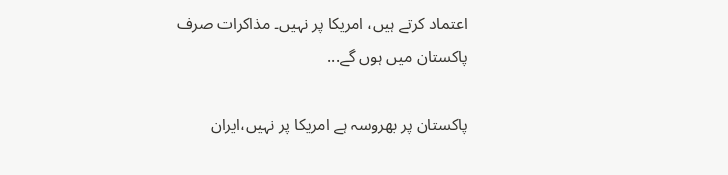اعتماد کرتے ہیں، امریکا پر نہیں۔ مذاکرات صرف پاکستان میں ہوں گے...

پاکستان پر بھروسہ ہے امریکا پر نہیں،ایران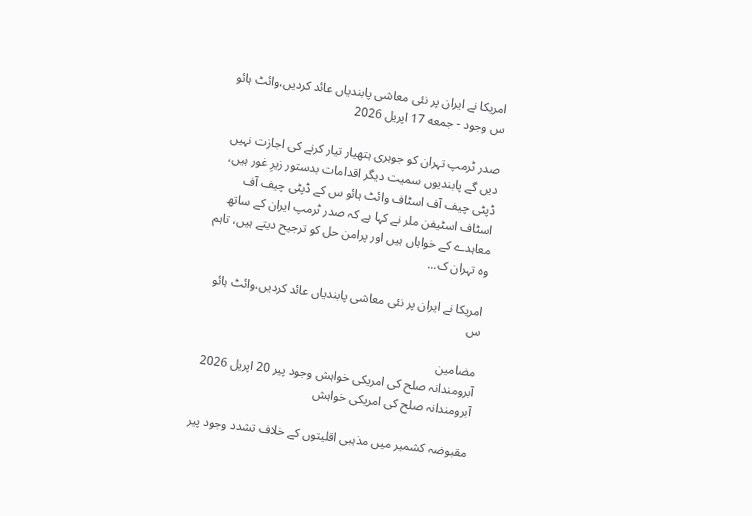امریکا نے ایران پر نئی معاشی پابندیاں عائد کردیں،وائٹ ہائو س وجود - جمعه 17 اپریل 2026

صدر ٹرمپ تہران کو جوہری ہتھیار تیار کرنے کی اجازت نہیں دیں گے پابندیوں سمیت دیگر اقدامات بدستور زیرِ غور ہیں، ڈپٹی چیف آف اسٹاف وائٹ ہائو س کے ڈپٹی چیف آف اسٹاف اسٹیفن ملر نے کہا ہے کہ صدر ٹرمپ ایران کے ساتھ معاہدے کے خواہاں ہیں اور پرامن حل کو ترجیح دیتے ہیں، تاہم وہ تہران ک...

امریکا نے ایران پر نئی معاشی پابندیاں عائد کردیں،وائٹ ہائو س

مضامین
آبرومندانہ صلح کی امریکی خواہش وجود پیر 20 اپریل 2026
آبرومندانہ صلح کی امریکی خواہش

مقبوضہ کشمیر میں مذہبی اقلیتوں کے خلاف تشدد وجود پیر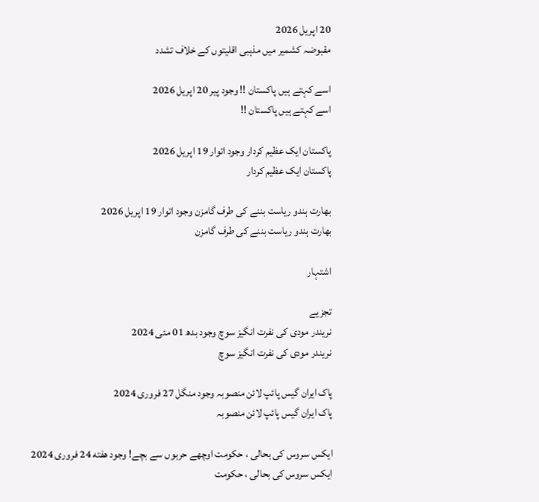20 اپریل 2026
مقبوضہ کشمیر میں مذہبی اقلیتوں کے خلاف تشدد

اسے کہتے ہیں پاکستان !! وجود پیر 20 اپریل 2026
اسے کہتے ہیں پاکستان !!

پاکستان ایک عظیم کردار وجود اتوار 19 اپریل 2026
پاکستان ایک عظیم کردار

بھارت ہندو ریاست بننے کی طرف گامزن وجود اتوار 19 اپریل 2026
بھارت ہندو ریاست بننے کی طرف گامزن

اشتہار

تجزیے
نریندر مودی کی نفرت انگیز سوچ وجود بدھ 01 مئی 2024
نریندر مودی کی نفرت انگیز سوچ

پاک ایران گیس پائپ لائن منصوبہ وجود منگل 27 فروری 2024
پاک ایران گیس پائپ لائن منصوبہ

ایکس سروس کی بحالی ، حکومت اوچھے حربوں سے بچے! وجود هفته 24 فروری 2024
ایکس سروس کی بحالی ، حکومت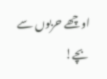اوچھے حربوں سے بچے!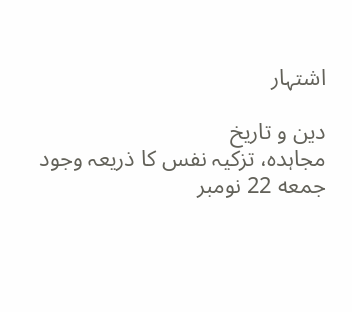اشتہار

دین و تاریخ
مجاہدہ، تزکیہ نفس کا ذریعہ وجود جمعه 22 نومبر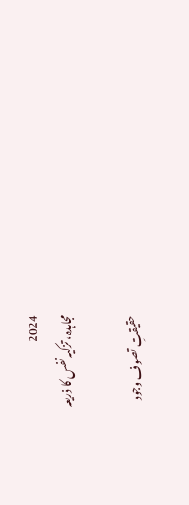2024
مجاہدہ، تزکیہ نفس کا ذریعہ

حقیقتِ تصوف وجود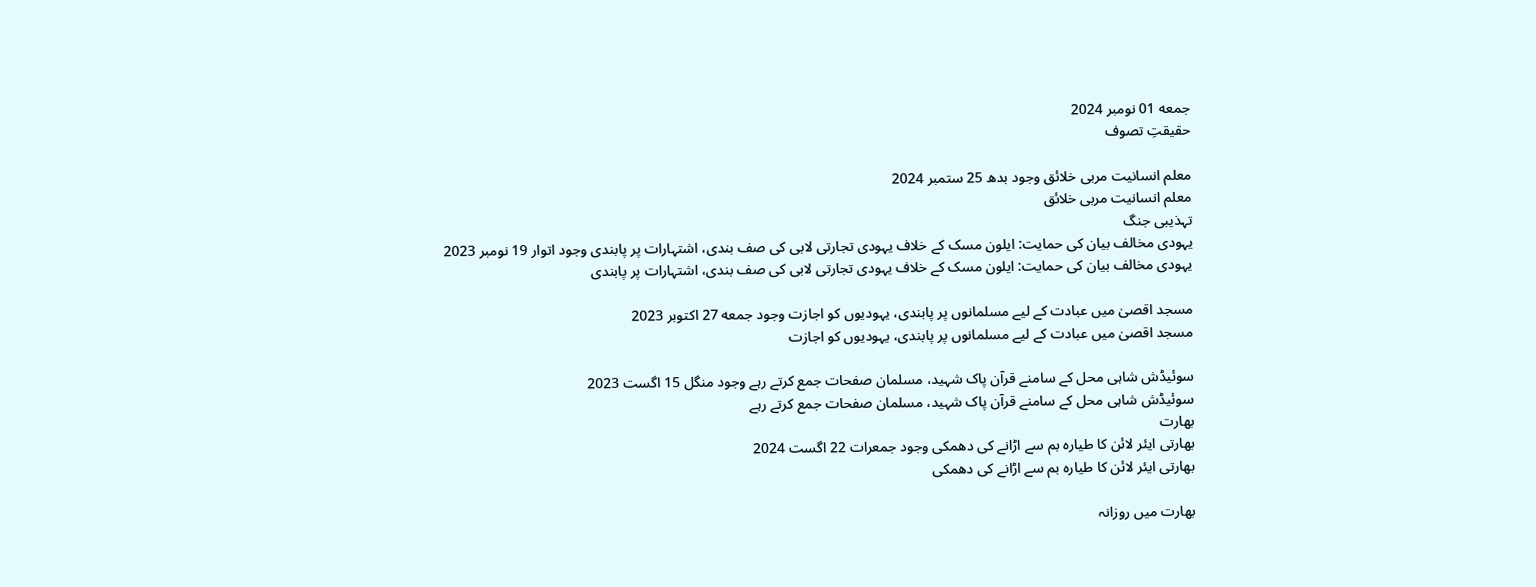جمعه 01 نومبر 2024
حقیقتِ تصوف

معلم انسانیت مربی خلائق وجود بدھ 25 ستمبر 2024
معلم انسانیت مربی خلائق
تہذیبی جنگ
یہودی مخالف بیان کی حمایت: ایلون مسک کے خلاف یہودی تجارتی لابی کی صف بندی، اشتہارات پر پابندی وجود اتوار 19 نومبر 2023
یہودی مخالف بیان کی حمایت: ایلون مسک کے خلاف یہودی تجارتی لابی کی صف بندی، اشتہارات پر پابندی

مسجد اقصیٰ میں عبادت کے لیے مسلمانوں پر پابندی، یہودیوں کو اجازت وجود جمعه 27 اکتوبر 2023
مسجد اقصیٰ میں عبادت کے لیے مسلمانوں پر پابندی، یہودیوں کو اجازت

سوئیڈش شاہی محل کے سامنے قرآن پاک شہید، مسلمان صفحات جمع کرتے رہے وجود منگل 15 اگست 2023
سوئیڈش شاہی محل کے سامنے قرآن پاک شہید، مسلمان صفحات جمع کرتے رہے
بھارت
بھارتی ایئر لائن کا طیارہ بم سے اڑانے کی دھمکی وجود جمعرات 22 اگست 2024
بھارتی ایئر لائن کا طیارہ بم سے اڑانے کی دھمکی

بھارت میں روزانہ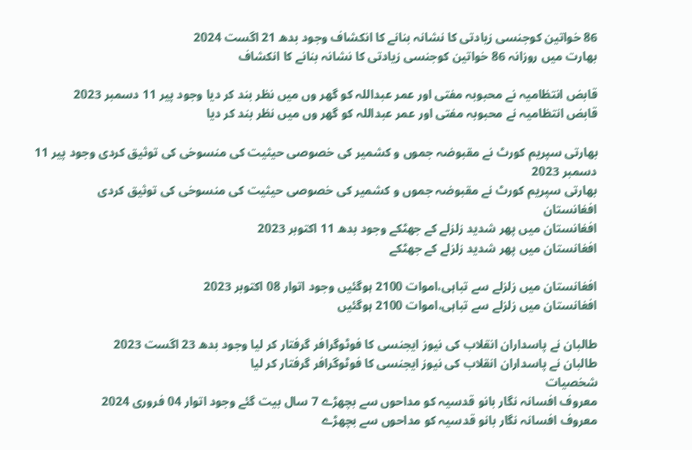86 خواتین کوجنسی زیادتی کا نشانہ بنانے کا انکشاف وجود بدھ 21 اگست 2024
بھارت میں روزانہ 86 خواتین کوجنسی زیادتی کا نشانہ بنانے کا انکشاف

قابض انتظامیہ نے محبوبہ مفتی اور عمر عبداللہ کو گھر وں میں نظر بند کر دیا وجود پیر 11 دسمبر 2023
قابض انتظامیہ نے محبوبہ مفتی اور عمر عبداللہ کو گھر وں میں نظر بند کر دیا

بھارتی سپریم کورٹ نے مقبوضہ جموں و کشمیر کی خصوصی حیثیت کی منسوخی کی توثیق کردی وجود پیر 11 دسمبر 2023
بھارتی سپریم کورٹ نے مقبوضہ جموں و کشمیر کی خصوصی حیثیت کی منسوخی کی توثیق کردی
افغانستان
افغانستان میں پھر شدید زلزلے کے جھٹکے وجود بدھ 11 اکتوبر 2023
افغانستان میں پھر شدید زلزلے کے جھٹکے

افغانستان میں زلزلے سے تباہی،اموات 2100 ہوگئیں وجود اتوار 08 اکتوبر 2023
افغانستان میں زلزلے سے تباہی،اموات 2100 ہوگئیں

طالبان نے پاسداران انقلاب کی نیوز ایجنسی کا فوٹوگرافر گرفتار کر لیا وجود بدھ 23 اگست 2023
طالبان نے پاسداران انقلاب کی نیوز ایجنسی کا فوٹوگرافر گرفتار کر لیا
شخصیات
معروف افسانہ نگار بانو قدسیہ کو مداحوں سے بچھڑے 7 سال بیت گئے وجود اتوار 04 فروری 2024
معروف افسانہ نگار بانو قدسیہ کو مداحوں سے بچھڑے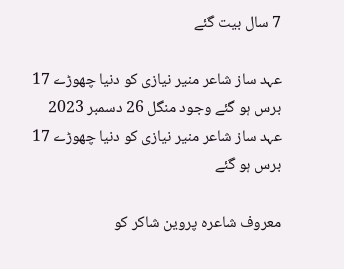7 سال بیت گئے

عہد ساز شاعر منیر نیازی کو دنیا چھوڑے 17 برس ہو گئے وجود منگل 26 دسمبر 2023
عہد ساز شاعر منیر نیازی کو دنیا چھوڑے 17 برس ہو گئے

معروف شاعرہ پروین شاکر کو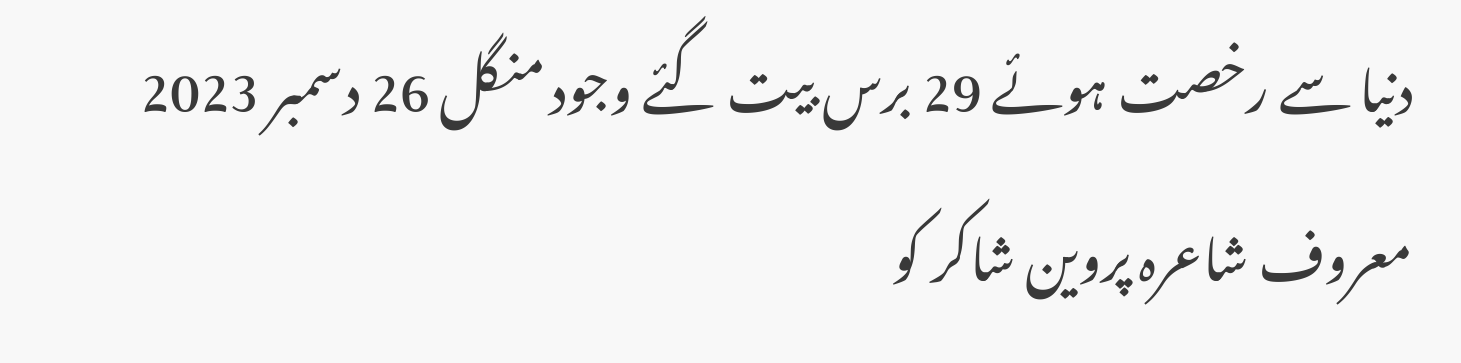دنیا سے رخصت ہوئے 29 برس بیت گئے وجود منگل 26 دسمبر 2023
معروف شاعرہ پروین شاکر کو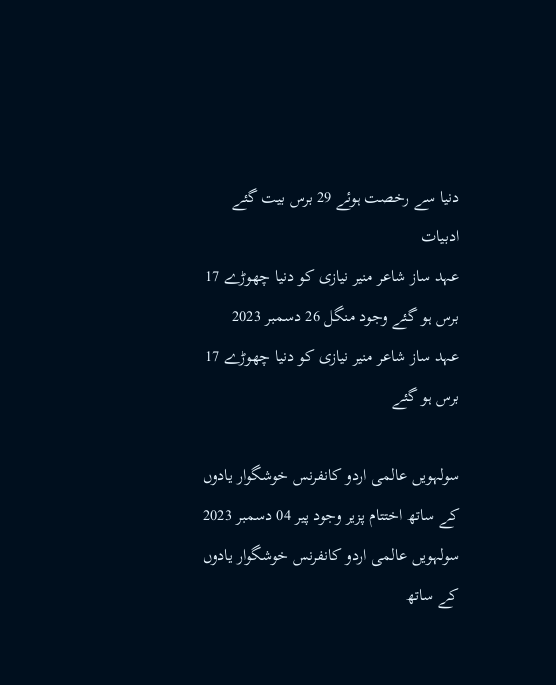دنیا سے رخصت ہوئے 29 برس بیت گئے
ادبیات
عہد ساز شاعر منیر نیازی کو دنیا چھوڑے 17 برس ہو گئے وجود منگل 26 دسمبر 2023
عہد ساز شاعر منیر نیازی کو دنیا چھوڑے 17 برس ہو گئے

سولہویں عالمی اردو کانفرنس خوشگوار یادوں کے ساتھ اختتام پزیر وجود پیر 04 دسمبر 2023
سولہویں عالمی اردو کانفرنس خوشگوار یادوں کے ساتھ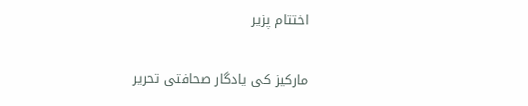اختتام پزیر

مارکیز کی یادگار صحافتی تحریر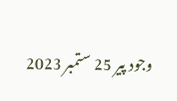وجود پیر 25 ستمبر 2023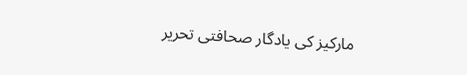مارکیز کی یادگار صحافتی تحریر